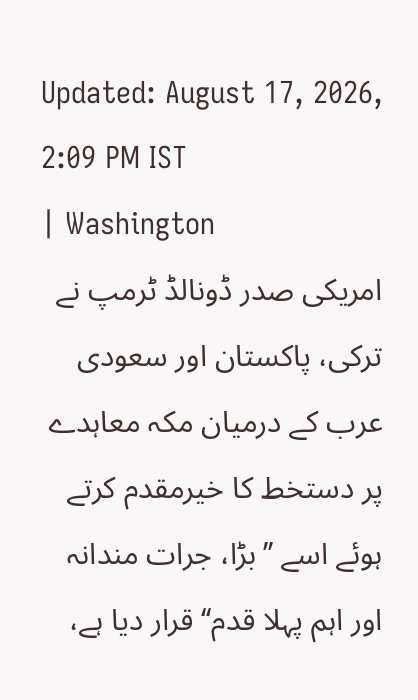Updated: August 17, 2026, 2:09 PM IST
| Washington
امریکی صدر ڈونالڈ ٹرمپ نے ترکی، پاکستان اور سعودی عرب کے درمیان مکہ معاہدے پر دستخط کا خیرمقدم کرتے ہوئے اسے ’’بڑا، جرات مندانہ اور اہم پہلا قدم‘‘ قرار دیا ہے،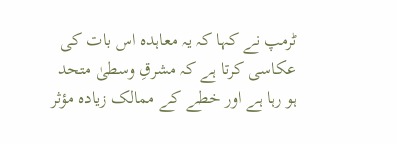ٹرمپ نے کہا کہ یہ معاہدہ اس بات کی عکاسی کرتا ہے کہ مشرقِ وسطیٰ متحد ہو رہا ہے اور خطے کے ممالک زیادہ مؤثر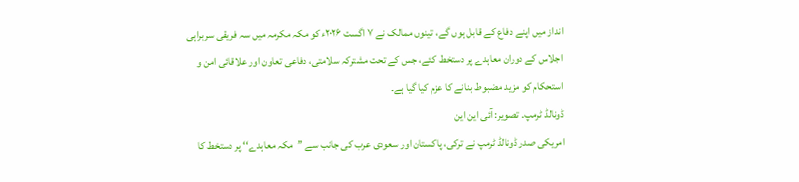انداز میں اپنے دفاع کے قابل ہوں گے، تینوں ممالک نے ۷ اگست ۲۰۲۶ء کو مکہ مکرمہ میں سہ فریقی سربراہی اجلاس کے دوران معاہدے پر دستخط کئے، جس کے تحت مشترکہ سلامتی، دفاعی تعاون اور علاقائی امن و استحکام کو مزید مضبوط بنانے کا عزم کیا گیا ہے۔
ڈونالڈ ٹرمپ۔ تصویر: آئی این این
امریکی صدر ڈونالڈ ٹرمپ نے ترکی، پاکستان اور سعودی عرب کی جانب سے ’’مکہ معاہدے‘‘ پر دستخط کا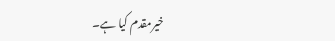خیرمقدم کیا ہے۔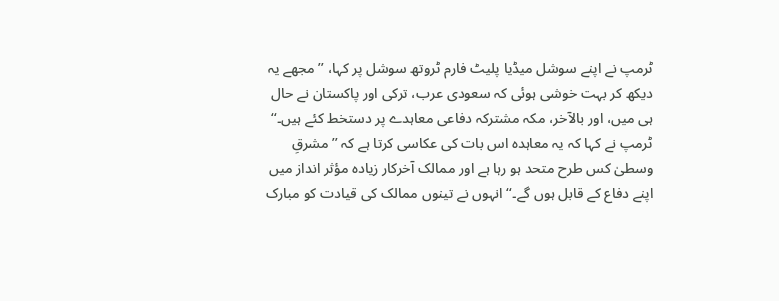ٹرمپ نے اپنے سوشل میڈیا پلیٹ فارم ٹروتھ سوشل پر کہا، ’’مجھے یہ دیکھ کر بہت خوشی ہوئی کہ سعودی عرب، ترکی اور پاکستان نے حال ہی میں، اور بالآخر، مکہ مشترکہ دفاعی معاہدے پر دستخط کئے ہیں۔‘‘ ٹرمپ نے کہا کہ یہ معاہدہ اس بات کی عکاسی کرتا ہے کہ ’’مشرقِ وسطیٰ کس طرح متحد ہو رہا ہے اور ممالک آخرکار زیادہ مؤثر انداز میں اپنے دفاع کے قابل ہوں گے۔‘‘ انہوں نے تینوں ممالک کی قیادت کو مبارک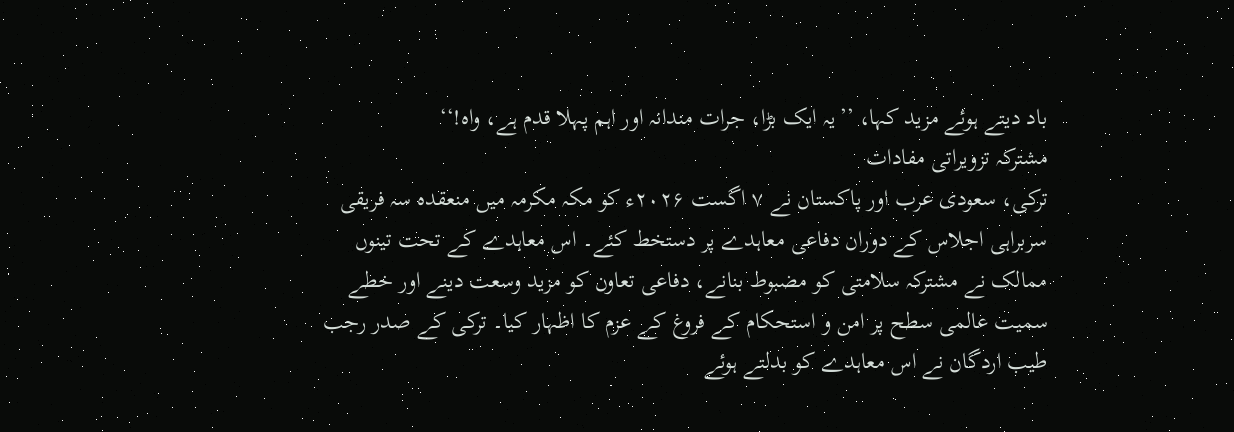باد دیتے ہوئے مزید کہا، ’’یہ ایک بڑا، جرات مندانہ اور اہم پہلا قدم ہے، واہ!‘‘
مشترکہ تزویراتی مفادات
ترکی، سعودی عرب اور پاکستان نے ۷ اگست ۲۰۲۶ء کو مکہ مکرمہ میں منعقدہ سہ فریقی سربراہی اجلاس کے دوران دفاعی معاہدے پر دستخط کئے۔ اس معاہدے کے تحت تینوں ممالک نے مشترکہ سلامتی کو مضبوط بنانے، دفاعی تعاون کو مزید وسعت دینے اور خطے سمیت عالمی سطح پر امن و استحکام کے فروغ کے عزم کا اظہار کیا۔ ترکی کے صدر رجب طیب اردگان نے اس معاہدے کو بدلتے ہوئے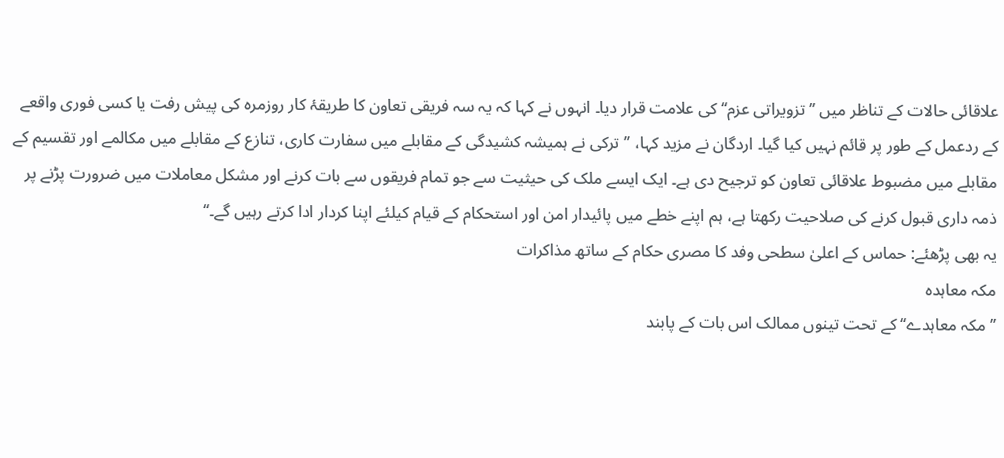علاقائی حالات کے تناظر میں ’’تزویراتی عزم‘‘ کی علامت قرار دیا۔ انہوں نے کہا کہ یہ سہ فریقی تعاون کا طریقۂ کار روزمرہ کی پیش رفت یا کسی فوری واقعے کے ردعمل کے طور پر قائم نہیں کیا گیا۔ اردگان نے مزید کہا، ’’ترکی نے ہمیشہ کشیدگی کے مقابلے میں سفارت کاری، تنازع کے مقابلے میں مکالمے اور تقسیم کے مقابلے میں مضبوط علاقائی تعاون کو ترجیح دی ہے۔ ایک ایسے ملک کی حیثیت سے جو تمام فریقوں سے بات کرنے اور مشکل معاملات میں ضرورت پڑنے پر ذمہ داری قبول کرنے کی صلاحیت رکھتا ہے، ہم اپنے خطے میں پائیدار امن اور استحکام کے قیام کیلئے اپنا کردار ادا کرتے رہیں گے۔‘‘
یہ بھی پڑھئے: حماس کے اعلیٰ سطحی وفد کا مصری حکام کے ساتھ مذاکرات
مکہ معاہدہ
’’مکہ معاہدے‘‘ کے تحت تینوں ممالک اس بات کے پابند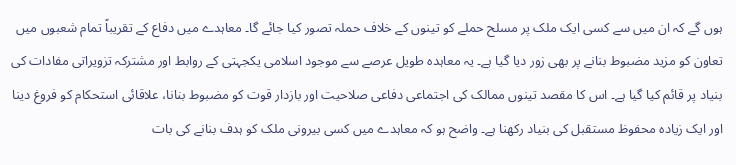ہوں گے کہ ان میں سے کسی ایک ملک پر مسلح حملے کو تینوں کے خلاف حملہ تصور کیا جائے گا۔ معاہدے میں دفاع کے تقریباً تمام شعبوں میں تعاون کو مزید مضبوط بنانے پر بھی زور دیا گیا ہے۔ یہ معاہدہ طویل عرصے سے موجود اسلامی یکجہتی کے روابط اور مشترکہ تزویراتی مفادات کی بنیاد پر قائم کیا گیا ہے۔ اس کا مقصد تینوں ممالک کی اجتماعی دفاعی صلاحیت اور بازدار قوت کو مضبوط بنانا، علاقائی استحکام کو فروغ دینا اور ایک زیادہ محفوظ مستقبل کی بنیاد رکھنا ہے۔ واضح ہو کہ معاہدے میں کسی بیرونی ملک کو ہدف بنانے کی بات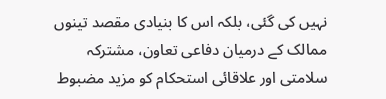نہیں کی گئی، بلکہ اس کا بنیادی مقصد تینوں ممالک کے درمیان دفاعی تعاون، مشترکہ سلامتی اور علاقائی استحکام کو مزید مضبوط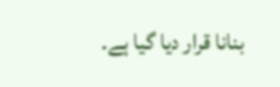بنانا قرار دیا گیا ہے۔